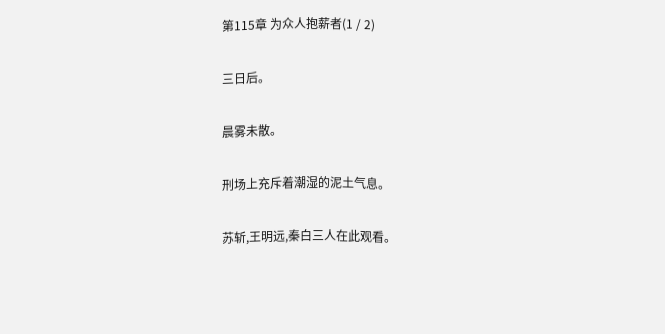第115章 为众人抱薪者(1 / 2)

三日后。

晨雾未散。

刑场上充斥着潮湿的泥土气息。

苏斩,王明远,秦白三人在此观看。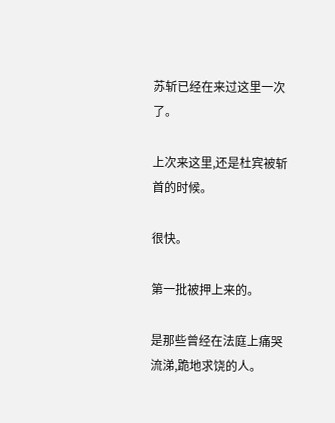苏斩已经在来过这里一次了。

上次来这里,还是杜宾被斩首的时候。

很快。

第一批被押上来的。

是那些曾经在法庭上痛哭流涕,跪地求饶的人。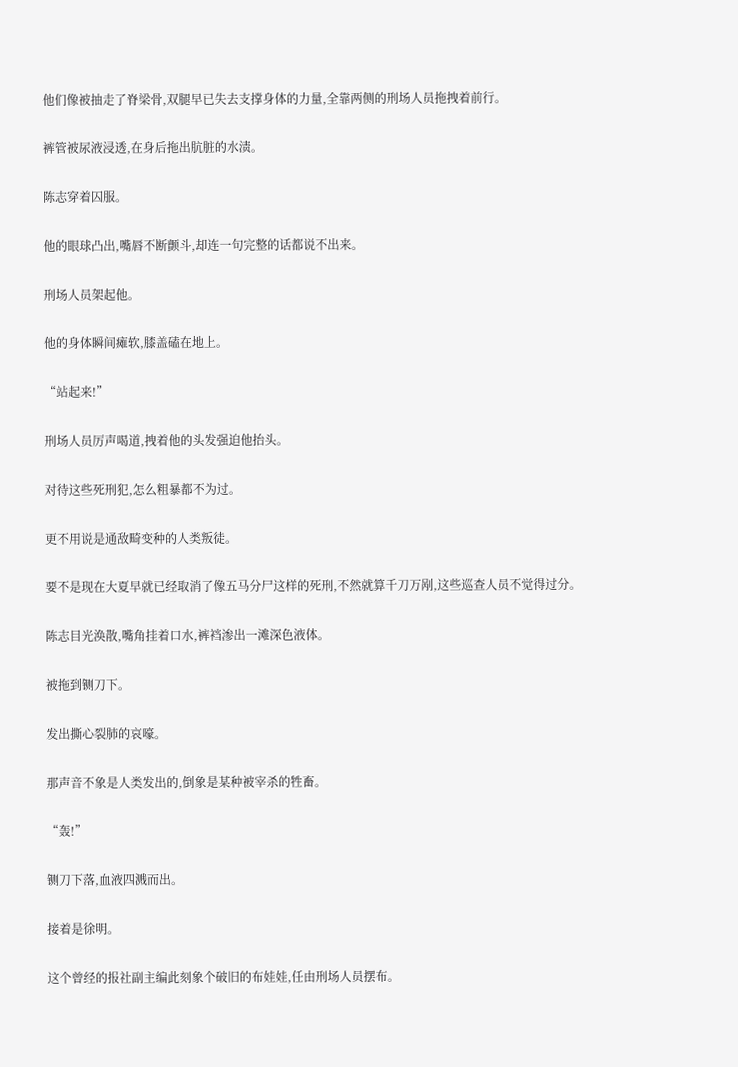他们像被抽走了脊梁骨,双腿早已失去支撑身体的力量,全靠两侧的刑场人员拖拽着前行。

裤管被尿液浸透,在身后拖出肮脏的水渍。

陈志穿着囚服。

他的眼球凸出,嘴唇不断颤斗,却连一句完整的话都说不出来。

刑场人员架起他。

他的身体瞬间瘫软,膝盖磕在地上。

“站起来!”

刑场人员厉声喝道,拽着他的头发强迫他抬头。

对待这些死刑犯,怎么粗暴都不为过。

更不用说是通敌畸变种的人类叛徒。

要不是现在大夏早就已经取消了像五马分尸这样的死刑,不然就算千刀万剐,这些巡查人员不觉得过分。

陈志目光涣散,嘴角挂着口水,裤裆渗出一滩深色液体。

被拖到铡刀下。

发出撕心裂肺的哀嚎。

那声音不象是人类发出的,倒象是某种被宰杀的牲畜。

“轰!”

铡刀下落,血液四溅而出。

接着是徐明。

这个曾经的报社副主编此刻象个破旧的布娃娃,任由刑场人员摆布。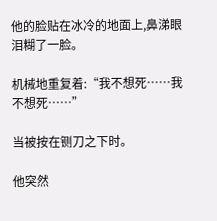他的脸贴在冰冷的地面上,鼻涕眼泪糊了一脸。

机械地重复着:“我不想死……我不想死……”

当被按在铡刀之下时。

他突然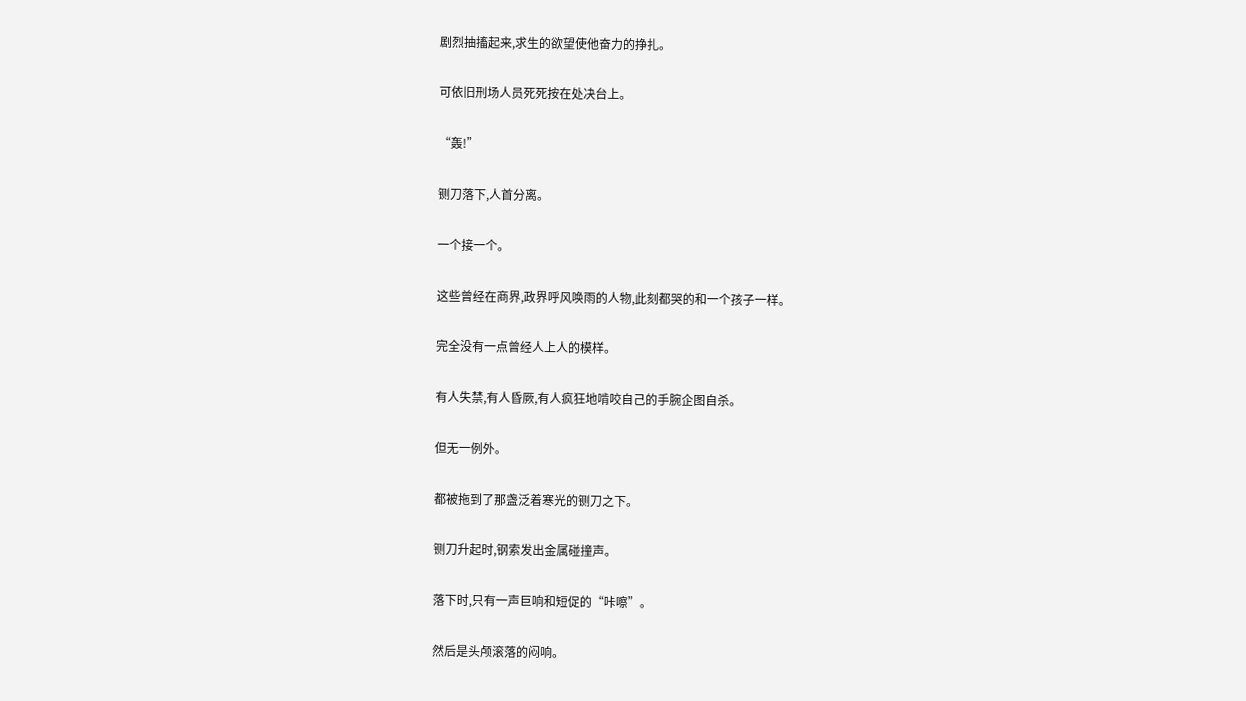剧烈抽搐起来,求生的欲望使他奋力的挣扎。

可依旧刑场人员死死按在处决台上。

“轰!”

铡刀落下,人首分离。

一个接一个。

这些曾经在商界,政界呼风唤雨的人物,此刻都哭的和一个孩子一样。

完全没有一点曾经人上人的模样。

有人失禁,有人昏厥,有人疯狂地啃咬自己的手腕企图自杀。

但无一例外。

都被拖到了那盏泛着寒光的铡刀之下。

铡刀升起时,钢索发出金属碰撞声。

落下时,只有一声巨响和短促的“咔嚓”。

然后是头颅滚落的闷响。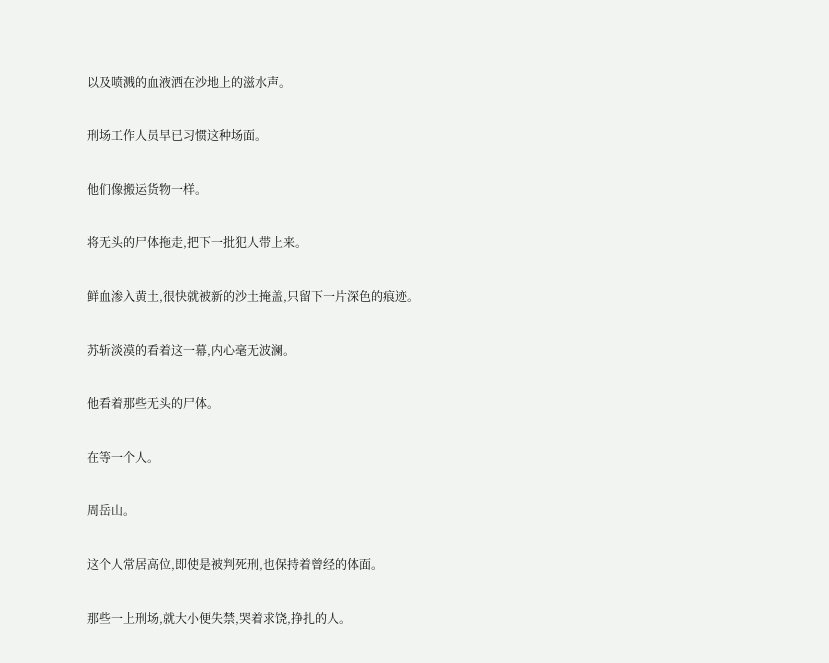以及喷溅的血液洒在沙地上的滋水声。

刑场工作人员早已习惯这种场面。

他们像搬运货物一样。

将无头的尸体拖走,把下一批犯人带上来。

鲜血渗入黄土,很快就被新的沙土掩盖,只留下一片深色的痕迹。

苏斩淡漠的看着这一幕,内心毫无波澜。

他看着那些无头的尸体。

在等一个人。

周岳山。

这个人常居高位,即使是被判死刑,也保持着曾经的体面。

那些一上刑场,就大小便失禁,哭着求饶,挣扎的人。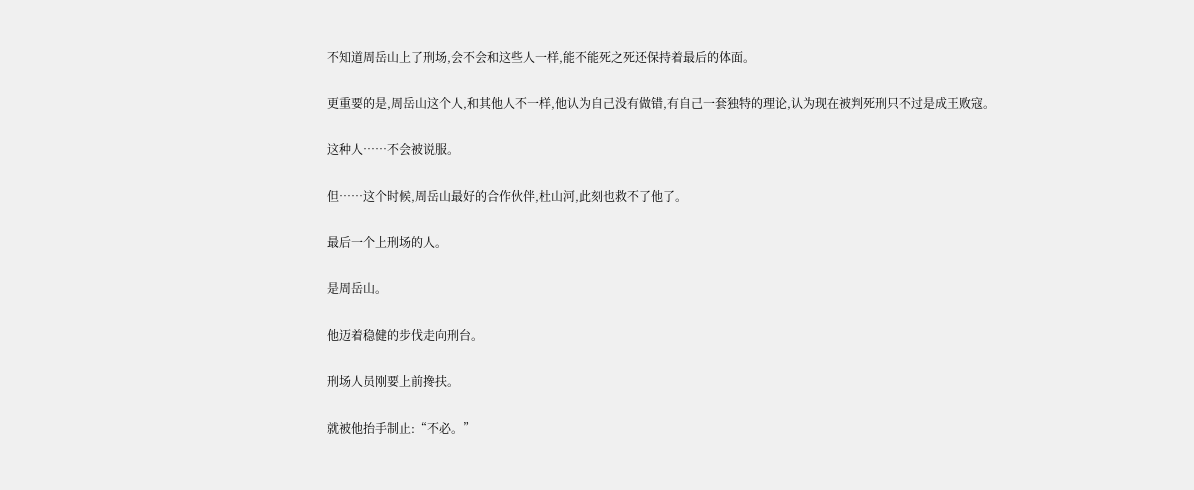不知道周岳山上了刑场,会不会和这些人一样,能不能死之死还保持着最后的体面。

更重要的是,周岳山这个人,和其他人不一样,他认为自己没有做错,有自己一套独特的理论,认为现在被判死刑只不过是成王败寇。

这种人……不会被说服。

但……这个时候,周岳山最好的合作伙伴,杜山河,此刻也救不了他了。

最后一个上刑场的人。

是周岳山。

他迈着稳健的步伐走向刑台。

刑场人员刚要上前搀扶。

就被他抬手制止:“不必。”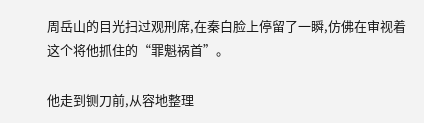周岳山的目光扫过观刑席,在秦白脸上停留了一瞬,仿佛在审视着这个将他抓住的“罪魁祸首”。

他走到铡刀前,从容地整理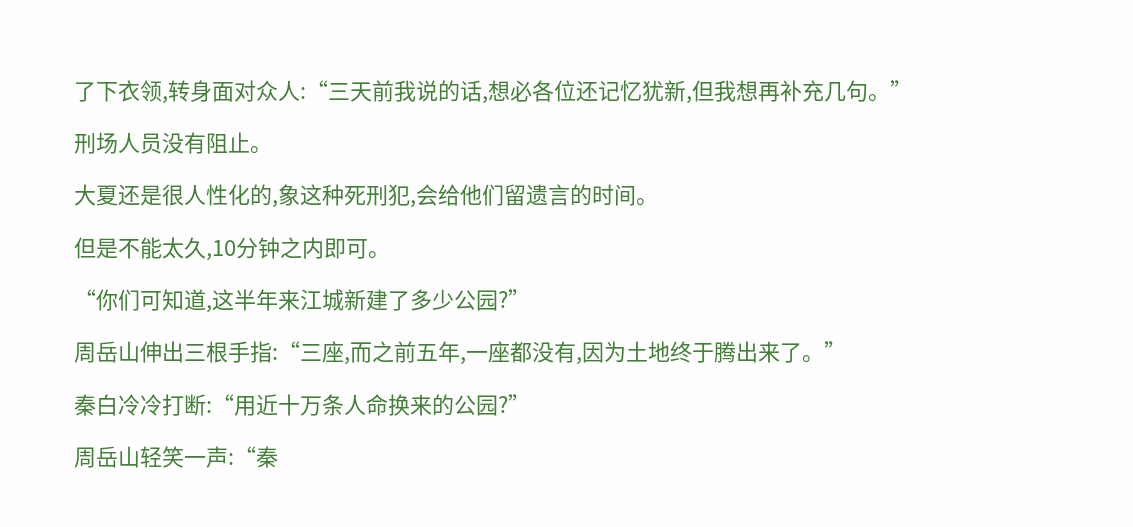了下衣领,转身面对众人:“三天前我说的话,想必各位还记忆犹新,但我想再补充几句。”

刑场人员没有阻止。

大夏还是很人性化的,象这种死刑犯,会给他们留遗言的时间。

但是不能太久,10分钟之内即可。

“你们可知道,这半年来江城新建了多少公园?”

周岳山伸出三根手指:“三座,而之前五年,一座都没有,因为土地终于腾出来了。”

秦白冷冷打断:“用近十万条人命换来的公园?”

周岳山轻笑一声:“秦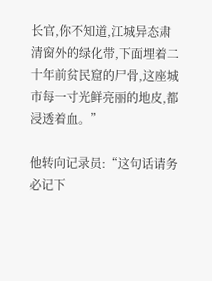长官,你不知道,江城异态肃清窗外的绿化带,下面埋着二十年前贫民窟的尸骨,这座城市每一寸光鲜亮丽的地皮,都浸透着血。”

他转向记录员:“这句话请务必记下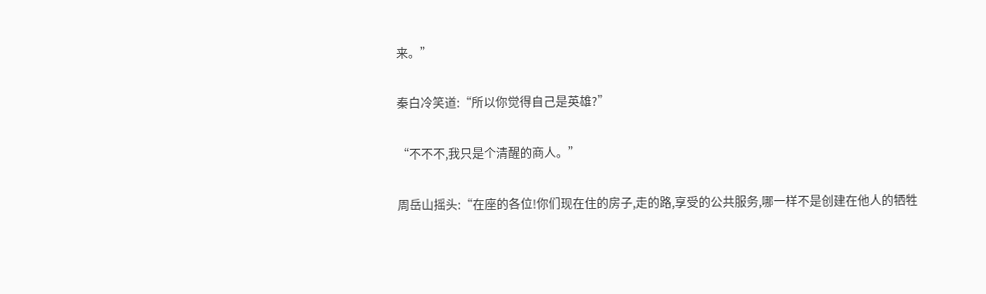来。”

秦白冷笑道:“所以你觉得自己是英雄?”

“不不不,我只是个清醒的商人。”

周岳山摇头:“在座的各位!你们现在住的房子,走的路,享受的公共服务,哪一样不是创建在他人的牺牲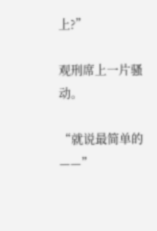上?”

观刑席上一片骚动。

“就说最简单的——”